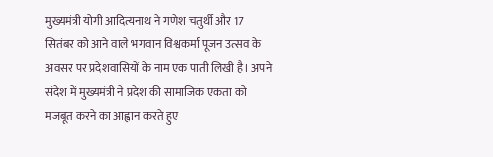मुख्यमंत्री योगी आदित्यनाथ ने गणेश चतुर्थी और 17 सितंबर को आने वाले भगवान विश्वकर्मा पूजन उत्सव के अवसर पर प्रदेशवासियों के नाम एक पाती लिखी है। अपने संदेश में मुख्यमंत्री ने प्रदेश की सामाजिक एकता को मजबूत करने का आह्वान करते हुए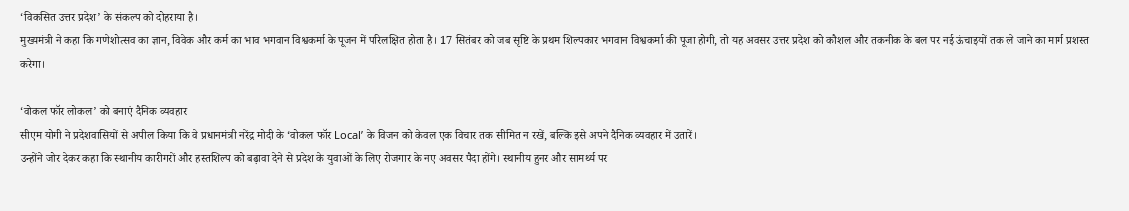‘विकसित उत्तर प्रदेश’ के संकल्प को दोहराया है।
मुख्यमंत्री ने कहा कि गणेशोत्सव का ज्ञान, विवेक और कर्म का भाव भगवान विश्वकर्मा के पूजन में परिलक्षित होता है। 17 सितंबर को जब सृष्टि के प्रथम शिल्पकार भगवान विश्वकर्मा की पूजा होगी, तो यह अवसर उत्तर प्रदेश को कौशल और तकनीक के बल पर नई ऊंचाइयों तक ले जाने का मार्ग प्रशस्त करेगा।

‘वोकल फॉर लोकल’ को बनाएं दैनिक व्यवहार
सीएम योगी ने प्रदेशवासियों से अपील किया कि वे प्रधानमंत्री नरेंद्र मोदी के ‘वोकल फॉर Local’ के विजन को केवल एक विचार तक सीमित न रखें, बल्कि इसे अपने दैनिक व्यवहार में उतारें।
उन्होंने जोर देकर कहा कि स्थानीय कारीगरों और हस्तशिल्प को बढ़ावा देने से प्रदेश के युवाओं के लिए रोजगार के नए अवसर पैदा होंगे। स्थानीय हुनर और सामर्थ्य पर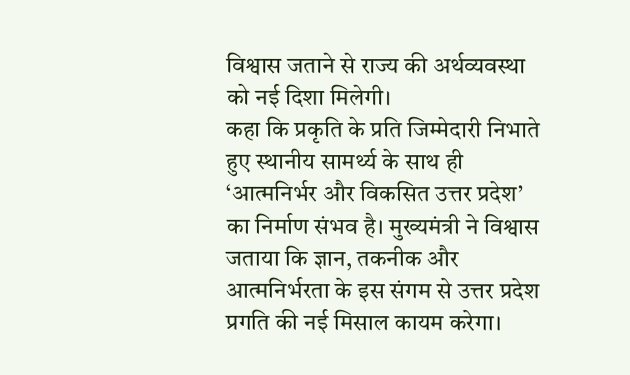विश्वास जताने से राज्य की अर्थव्यवस्था को नई दिशा मिलेगी।
कहा कि प्रकृति के प्रति जिम्मेदारी निभाते हुए स्थानीय सामर्थ्य के साथ ही ‘आत्मनिर्भर और विकसित उत्तर प्रदेश’ का निर्माण संभव है। मुख्यमंत्री ने विश्वास जताया कि ज्ञान, तकनीक और आत्मनिर्भरता के इस संगम से उत्तर प्रदेश प्रगति की नई मिसाल कायम करेगा।